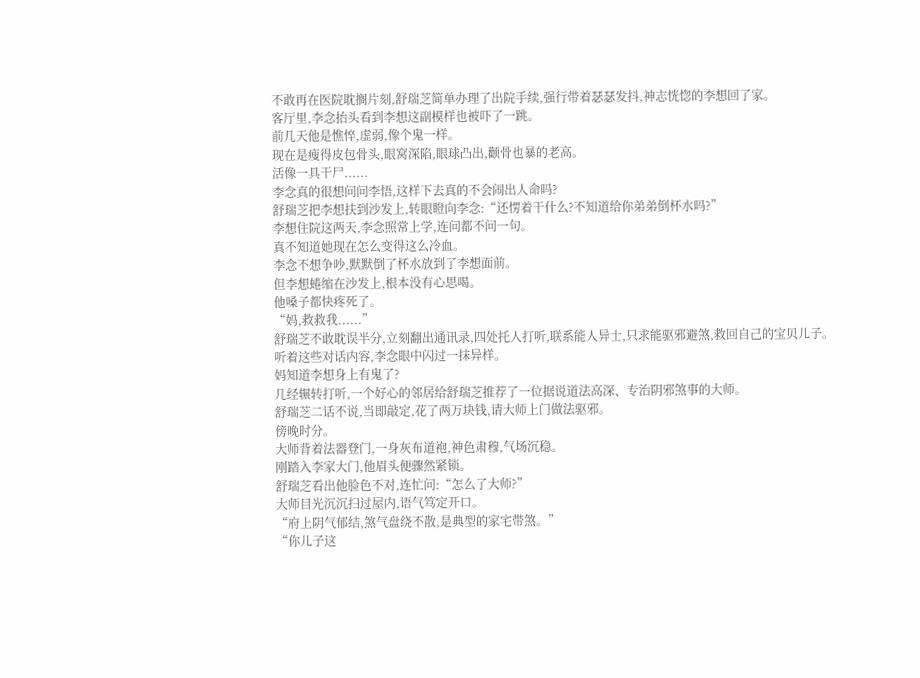不敢再在医院耽搁片刻,舒瑞芝简单办理了出院手续,强行带着瑟瑟发抖,神志恍惚的李想回了家。
客厅里,李念抬头看到李想这副模样也被吓了一跳。
前几天他是憔悴,虚弱,像个鬼一样。
现在是瘦得皮包骨头,眼窝深陷,眼球凸出,颧骨也暴的老高。
活像一具干尸......
李念真的很想问问李悟,这样下去真的不会闹出人命吗?
舒瑞芝把李想扶到沙发上,转眼瞪向李念:“还愣着干什么?不知道给你弟弟倒杯水吗?”
李想住院这两天,李念照常上学,连问都不问一句。
真不知道她现在怎么变得这么冷血。
李念不想争吵,默默倒了杯水放到了李想面前。
但李想蜷缩在沙发上,根本没有心思喝。
他嗓子都快疼死了。
“妈,救救我......”
舒瑞芝不敢耽误半分,立刻翻出通讯录,四处托人打听,联系能人异士,只求能驱邪避煞,救回自己的宝贝儿子。
听着这些对话内容,李念眼中闪过一抹异样。
妈知道李想身上有鬼了?
几经辗转打听,一个好心的邻居给舒瑞芝推荐了一位据说道法高深、专治阴邪煞事的大师。
舒瑞芝二话不说,当即敲定,花了两万块钱,请大师上门做法驱邪。
傍晚时分。
大师背着法器登门,一身灰布道袍,神色肃穆,气场沉稳。
刚踏入李家大门,他眉头便骤然紧锁。
舒瑞芝看出他脸色不对,连忙问:“怎么了大师?”
大师目光沉沉扫过屋内,语气笃定开口。
“府上阴气郁结,煞气盘绕不散,是典型的家宅带煞。”
“你儿子这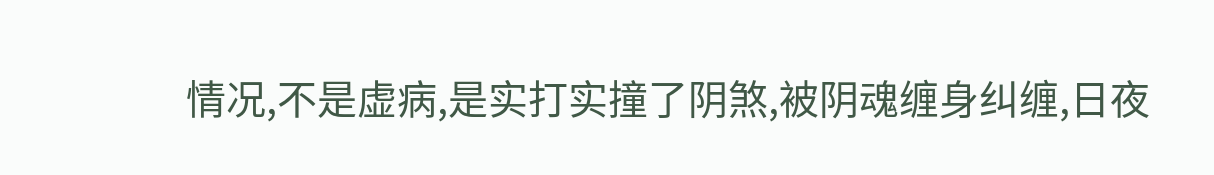情况,不是虚病,是实打实撞了阴煞,被阴魂缠身纠缠,日夜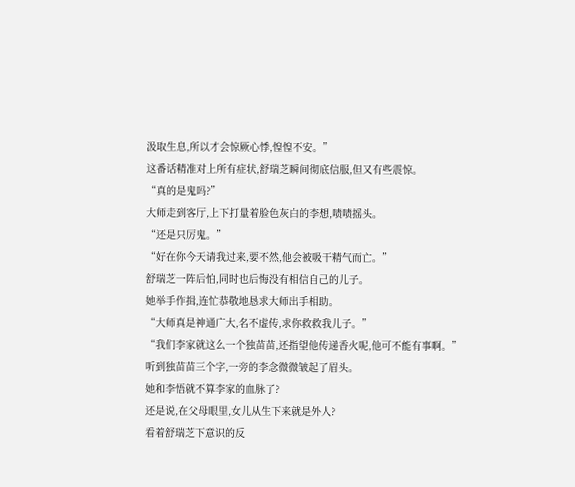汲取生息,所以才会惊厥心悸,惶惶不安。”
这番话精准对上所有症状,舒瑞芝瞬间彻底信服,但又有些震惊。
“真的是鬼吗?”
大师走到客厅,上下打量着脸色灰白的李想,啧啧摇头。
“还是只厉鬼。”
“好在你今天请我过来,要不然,他会被吸干精气而亡。”
舒瑞芝一阵后怕,同时也后悔没有相信自己的儿子。
她举手作揖,连忙恭敬地恳求大师出手相助。
“大师真是神通广大,名不虚传,求你救救我儿子。”
“我们李家就这么一个独苗苗,还指望他传递香火呢,他可不能有事啊。”
听到独苗苗三个字,一旁的李念微微皱起了眉头。
她和李悟就不算李家的血脉了?
还是说,在父母眼里,女儿从生下来就是外人?
看着舒瑞芝下意识的反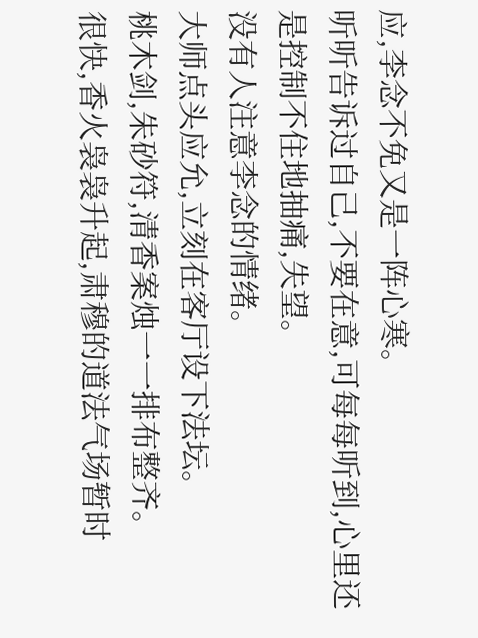应,李念不免又是一阵心寒。
听听告诉过自己,不要在意,可每每听到,心里还是控制不住地抽痛,失望。
没有人注意李念的情绪。
大师点头应允,立刻在客厅设下法坛。
桃木剑,朱砂符,清香案烛一一排布整齐。
很快,香火袅袅升起,肃穆的道法气场暂时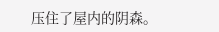压住了屋内的阴森。